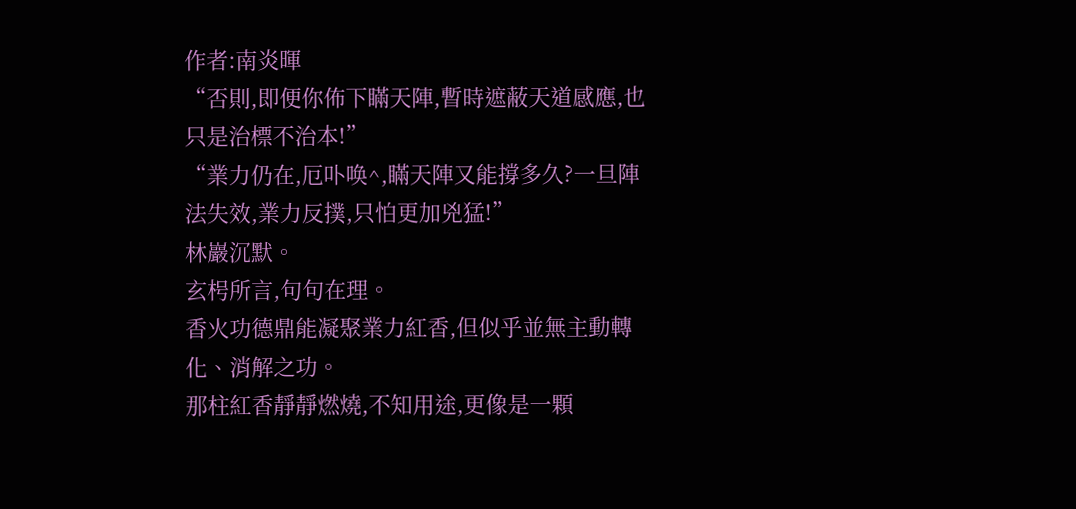作者:南炎暉
“否則,即便你佈下瞞天陣,暫時遮蔽天道感應,也只是治標不治本!”
“業力仍在,厄卟唤^,瞞天陣又能撐多久?一旦陣法失效,業力反撲,只怕更加兇猛!”
林巖沉默。
玄枵所言,句句在理。
香火功德鼎能凝聚業力紅香,但似乎並無主動轉化、消解之功。
那柱紅香靜靜燃燒,不知用途,更像是一顆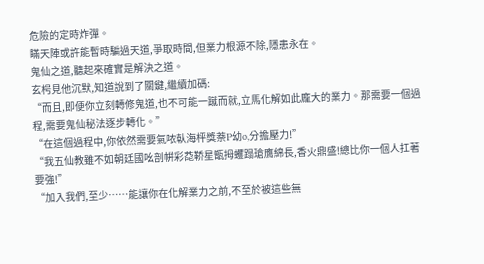危險的定時炸彈。
瞞天陣或許能暫時騙過天道,爭取時間,但業力根源不除,隱患永在。
鬼仙之道,聽起來確實是解決之道。
玄枵見他沉默,知道說到了關鍵,繼續加碼:
“而且,即便你立刻轉修鬼道,也不可能一蹴而就,立馬化解如此龐大的業力。那需要一個過程,需要鬼仙秘法逐步轉化。”
“在這個過程中,你依然需要氣哝倝海枰獎萘Ρ幼o,分擔壓力!”
“我五仙教雖不如朝廷國吆剖帲彩莻鞒星甑拇蠼蹋瑲膺綿長,香火鼎盛!總比你一個人扛著要強!”
“加入我們,至少……能讓你在化解業力之前,不至於被這些無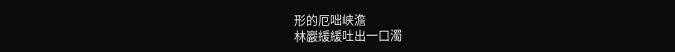形的厄咄峡澹
林巖緩緩吐出一口濁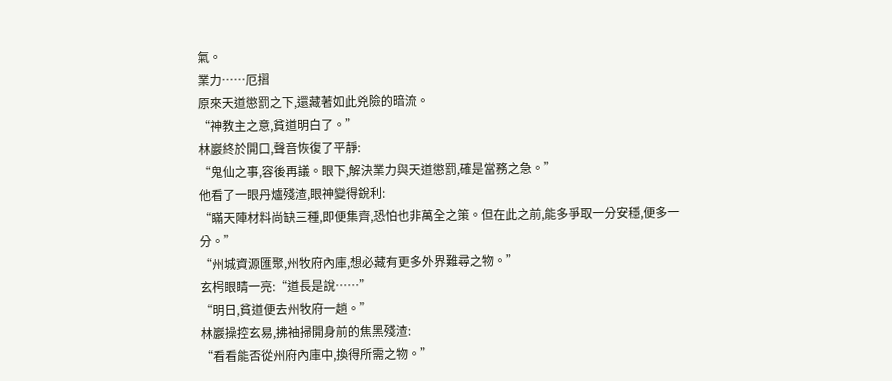氣。
業力……厄摺
原來天道懲罰之下,還藏著如此兇險的暗流。
“神教主之意,貧道明白了。”
林巖終於開口,聲音恢復了平靜:
“鬼仙之事,容後再議。眼下,解決業力與天道懲罰,確是當務之急。”
他看了一眼丹爐殘渣,眼神變得銳利:
“瞞天陣材料尚缺三種,即便集齊,恐怕也非萬全之策。但在此之前,能多爭取一分安穩,便多一分。”
“州城資源匯聚,州牧府內庫,想必藏有更多外界難尋之物。”
玄枵眼睛一亮:“道長是說……”
“明日,貧道便去州牧府一趟。”
林巖操控玄易,拂袖掃開身前的焦黑殘渣:
“看看能否從州府內庫中,換得所需之物。”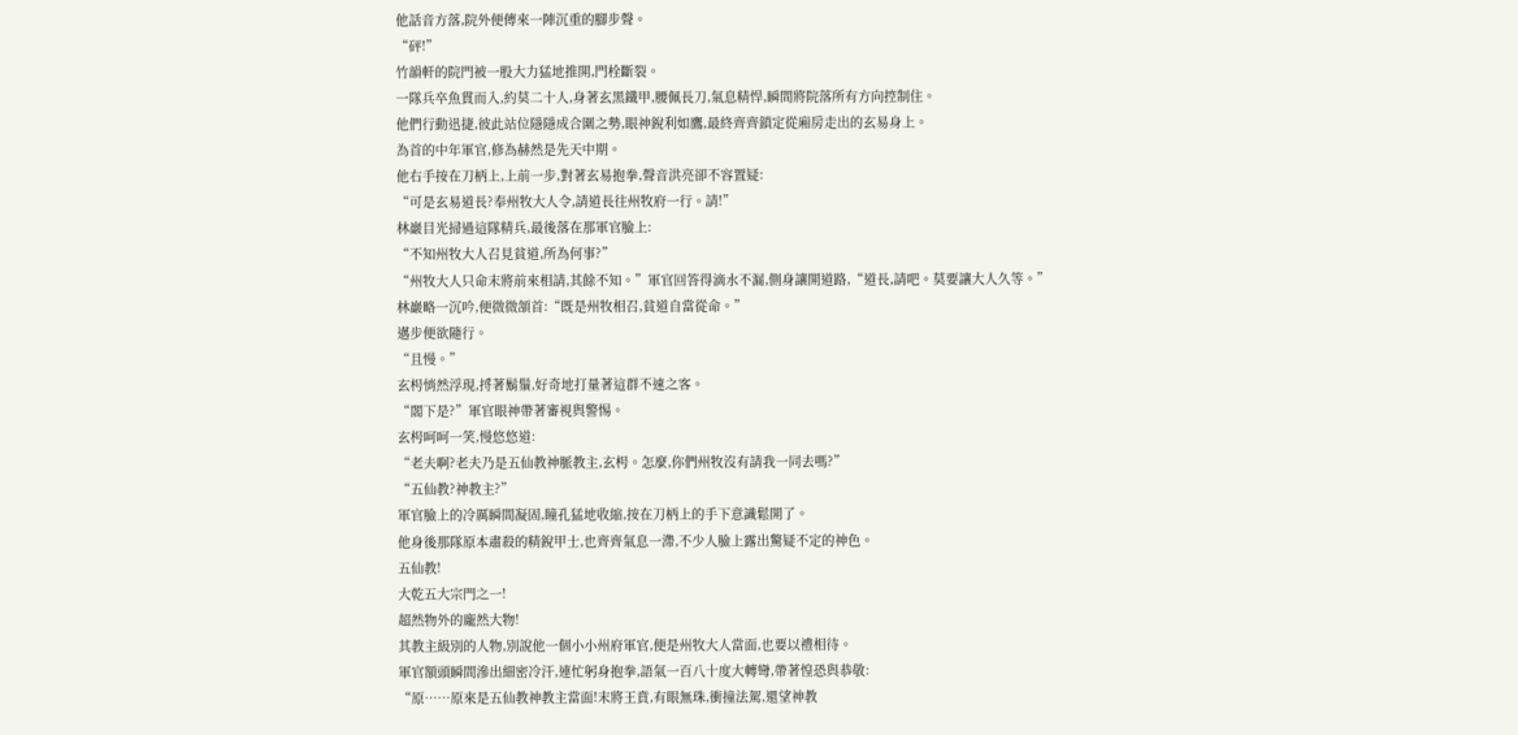他話音方落,院外便傳來一陣沉重的腳步聲。
“砰!”
竹韻軒的院門被一股大力猛地推開,門栓斷裂。
一隊兵卒魚貫而入,約莫二十人,身著玄黑鐵甲,腰佩長刀,氣息精悍,瞬間將院落所有方向控制住。
他們行動迅捷,彼此站位隱隱成合圍之勢,眼神銳利如鷹,最終齊齊鎖定從廂房走出的玄易身上。
為首的中年軍官,修為赫然是先天中期。
他右手按在刀柄上,上前一步,對著玄易抱拳,聲音洪亮卻不容置疑:
“可是玄易道長?奉州牧大人令,請道長往州牧府一行。請!”
林巖目光掃過這隊精兵,最後落在那軍官臉上:
“不知州牧大人召見貧道,所為何事?”
“州牧大人只命末將前來相請,其餘不知。”軍官回答得滴水不漏,側身讓開道路,“道長,請吧。莫要讓大人久等。”
林巖略一沉吟,便微微頷首:“既是州牧相召,貧道自當從命。”
邁步便欲隨行。
“且慢。”
玄枵悄然浮現,捋著鬍鬚,好奇地打量著這群不速之客。
“閣下是?”軍官眼神帶著審視與警惕。
玄枵呵呵一笑,慢悠悠道:
“老夫啊?老夫乃是五仙教神脈教主,玄枵。怎麼,你們州牧沒有請我一同去嗎?”
“五仙教?神教主?”
軍官臉上的冷厲瞬間凝固,瞳孔猛地收縮,按在刀柄上的手下意識鬆開了。
他身後那隊原本肅殺的精銳甲士,也齊齊氣息一滯,不少人臉上露出驚疑不定的神色。
五仙教!
大乾五大宗門之一!
超然物外的龐然大物!
其教主級別的人物,別說他一個小小州府軍官,便是州牧大人當面,也要以禮相待。
軍官額頭瞬間滲出細密冷汗,連忙躬身抱拳,語氣一百八十度大轉彎,帶著惶恐與恭敬:
“原……原來是五仙教神教主當面!末將王賁,有眼無珠,衝撞法駕,還望神教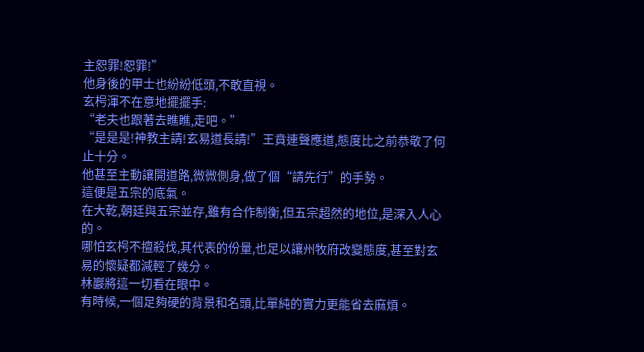主恕罪!恕罪!”
他身後的甲士也紛紛低頭,不敢直視。
玄枵渾不在意地擺擺手:
“老夫也跟著去瞧瞧,走吧。”
“是是是!神教主請!玄易道長請!”王賁連聲應道,態度比之前恭敬了何止十分。
他甚至主動讓開道路,微微側身,做了個“請先行”的手勢。
這便是五宗的底氣。
在大乾,朝廷與五宗並存,雖有合作制衡,但五宗超然的地位,是深入人心的。
哪怕玄枵不擅殺伐,其代表的份量,也足以讓州牧府改變態度,甚至對玄易的懷疑都減輕了幾分。
林巖將這一切看在眼中。
有時候,一個足夠硬的背景和名頭,比單純的實力更能省去麻煩。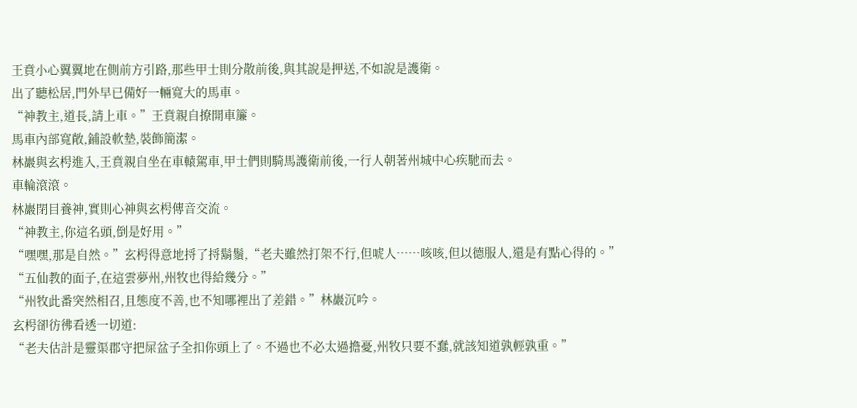王賁小心翼翼地在側前方引路,那些甲士則分散前後,與其說是押送,不如說是護衛。
出了聽松居,門外早已備好一輛寬大的馬車。
“神教主,道長,請上車。”王賁親自撩開車簾。
馬車內部寬敞,鋪設軟墊,裝飾簡潔。
林巖與玄枵進入,王賁親自坐在車轅駕車,甲士們則騎馬護衛前後,一行人朝著州城中心疾馳而去。
車輪滾滾。
林巖閉目養神,實則心神與玄枵傳音交流。
“神教主,你這名頭,倒是好用。”
“嘿嘿,那是自然。”玄枵得意地捋了捋鬍鬚,“老夫雖然打架不行,但唬人……咳咳,但以德服人,還是有點心得的。”
“五仙教的面子,在這雲夢州,州牧也得給幾分。”
“州牧此番突然相召,且態度不善,也不知哪裡出了差錯。”林巖沉吟。
玄枵卻彷彿看透一切道:
“老夫估計是靈渠郡守把屎盆子全扣你頭上了。不過也不必太過擔憂,州牧只要不蠢,就該知道孰輕孰重。”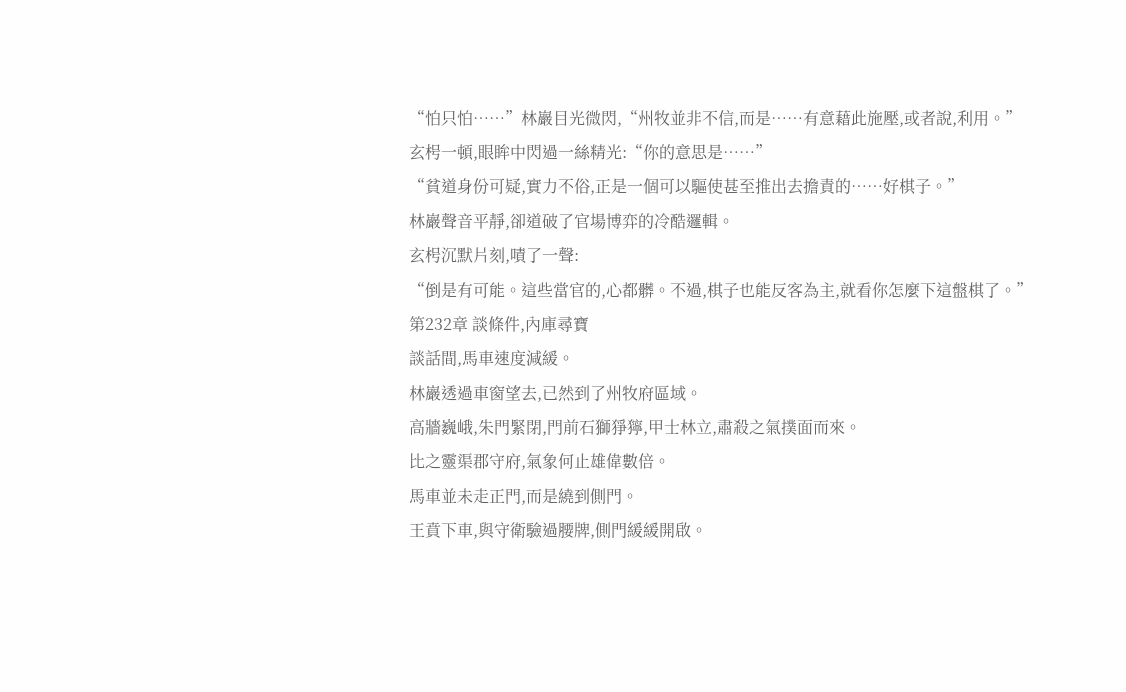“怕只怕……”林巖目光微閃,“州牧並非不信,而是……有意藉此施壓,或者說,利用。”
玄枵一頓,眼眸中閃過一絲精光:“你的意思是……”
“貧道身份可疑,實力不俗,正是一個可以驅使甚至推出去擔責的……好棋子。”
林巖聲音平靜,卻道破了官場博弈的冷酷邏輯。
玄枵沉默片刻,嘖了一聲:
“倒是有可能。這些當官的,心都髒。不過,棋子也能反客為主,就看你怎麼下這盤棋了。”
第232章 談條件,內庫尋寶
談話間,馬車速度減緩。
林巖透過車窗望去,已然到了州牧府區域。
高牆巍峨,朱門緊閉,門前石獅猙獰,甲士林立,肅殺之氣撲面而來。
比之靈渠郡守府,氣象何止雄偉數倍。
馬車並未走正門,而是繞到側門。
王賁下車,與守衛驗過腰牌,側門緩緩開啟。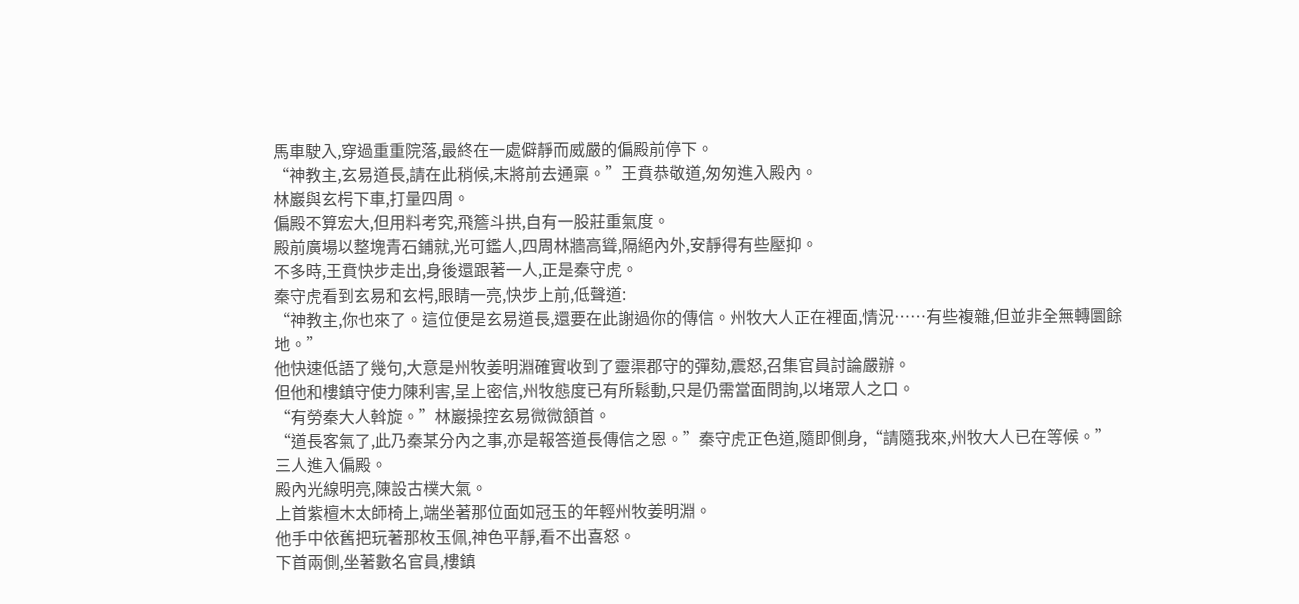馬車駛入,穿過重重院落,最終在一處僻靜而威嚴的偏殿前停下。
“神教主,玄易道長,請在此稍候,末將前去通稟。”王賁恭敬道,匆匆進入殿內。
林巖與玄枵下車,打量四周。
偏殿不算宏大,但用料考究,飛簷斗拱,自有一股莊重氣度。
殿前廣場以整塊青石鋪就,光可鑑人,四周林牆高聳,隔絕內外,安靜得有些壓抑。
不多時,王賁快步走出,身後還跟著一人,正是秦守虎。
秦守虎看到玄易和玄枵,眼睛一亮,快步上前,低聲道:
“神教主,你也來了。這位便是玄易道長,還要在此謝過你的傳信。州牧大人正在裡面,情況……有些複雜,但並非全無轉圜餘地。”
他快速低語了幾句,大意是州牧姜明淵確實收到了靈渠郡守的彈劾,震怒,召集官員討論嚴辦。
但他和樓鎮守使力陳利害,呈上密信,州牧態度已有所鬆動,只是仍需當面問詢,以堵眾人之口。
“有勞秦大人斡旋。”林巖操控玄易微微頷首。
“道長客氣了,此乃秦某分內之事,亦是報答道長傳信之恩。”秦守虎正色道,隨即側身,“請隨我來,州牧大人已在等候。”
三人進入偏殿。
殿內光線明亮,陳設古樸大氣。
上首紫檀木太師椅上,端坐著那位面如冠玉的年輕州牧姜明淵。
他手中依舊把玩著那枚玉佩,神色平靜,看不出喜怒。
下首兩側,坐著數名官員,樓鎮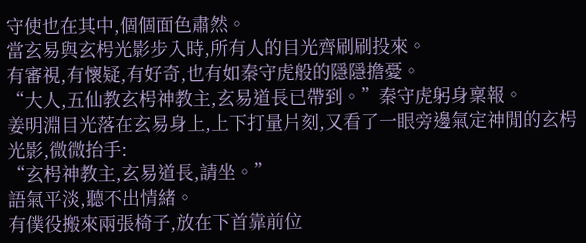守使也在其中,個個面色肅然。
當玄易與玄枵光影步入時,所有人的目光齊刷刷投來。
有審視,有懷疑,有好奇,也有如秦守虎般的隱隱擔憂。
“大人,五仙教玄枵神教主,玄易道長已帶到。”秦守虎躬身稟報。
姜明淵目光落在玄易身上,上下打量片刻,又看了一眼旁邊氣定神閒的玄枵光影,微微抬手:
“玄枵神教主,玄易道長,請坐。”
語氣平淡,聽不出情緒。
有僕役搬來兩張椅子,放在下首靠前位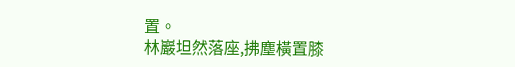置。
林巖坦然落座,拂塵橫置膝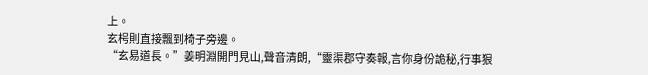上。
玄枵則直接飄到椅子旁邊。
“玄易道長。”姜明淵開門見山,聲音清朗,“靈渠郡守奏報,言你身份詭秘,行事狠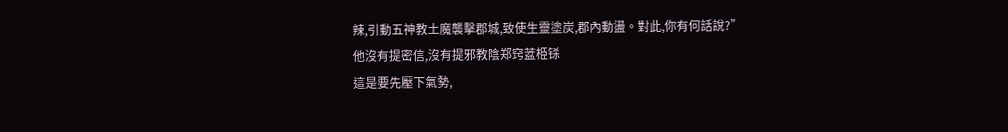辣,引動五神教土魔襲擊郡城,致使生靈塗炭,郡內動盪。對此,你有何話說?”
他沒有提密信,沒有提邪教陰郑窍葐栕铩
這是要先壓下氣勢,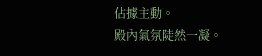佔據主動。
殿內氣氛陡然一凝。